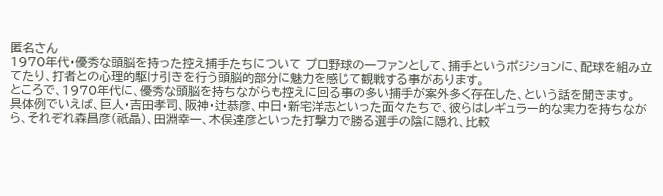匿名さん
1970年代・優秀な頭脳を持った控え捕手たちについて プロ野球の一ファンとして、捕手というポジションに、配球を組み立てたり、打者との心理的駆け引きを行う頭脳的部分に魅力を感じて観戦する事があります。
ところで、1970年代に、優秀な頭脳を持ちながらも控えに回る事の多い捕手が案外多く存在した、という話を聞きます。
具体例でいえば、巨人・吉田孝司、阪神・辻恭彦、中日・新宅洋志といった面々たちで、彼らはレギュラー的な実力を持ちながら、それぞれ森昌彦(祇晶)、田淵幸一、木俣達彦といった打撃力で勝る選手の陰に隠れ、比較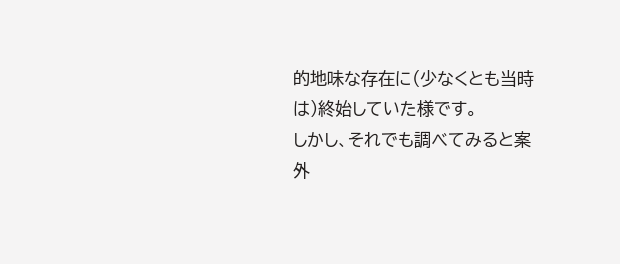的地味な存在に(少なくとも当時は)終始していた様です。
しかし、それでも調べてみると案外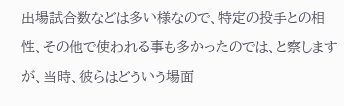出場試合数などは多い様なので、特定の投手との相性、その他で使われる事も多かったのでは、と察しますが、当時、彼らはどういう場面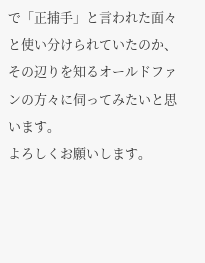で「正捕手」と言われた面々と使い分けられていたのか、その辺りを知るオールドファンの方々に伺ってみたいと思います。
よろしくお願いします。